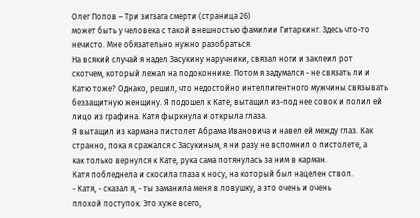Олег Попов – Три зигзага смерти (страница 26)
может быть у человека с такой внешностью фамилии Гитаркинг. Здесь что-то
нечисто. Мне обязательно нужно разобраться.
На всякий случай я надел Засукину наручники, связал ноги и заклеил рот
скотчем, который лежал на подоконнике. Потом я задумался - не связать ли и
Катю тоже? Однако, решил, что недостойно интеллигентного мужчины связывать
беззащитную женщину. Я подошел к Кате, вытащил из-под нее совок и полил ей
лицо из графина. Катя фыркнула и открыла глаза.
Я вытащил из кармана пистолет Абрама Ивановича и навел ей между глаз. Как
странно, пока я сражался с Засукиным, я ни разу не вспомнил о пистолете, а
как только вернулся к Кате, рука сама потянулась за ним в карман.
Катя побледнела и скосила глаза к носу, на который был нацелен ствол.
- Катя, - сказал я, - ты заманила меня в ловушку, а это очень и очень
плохой поступок. Это хуже всего,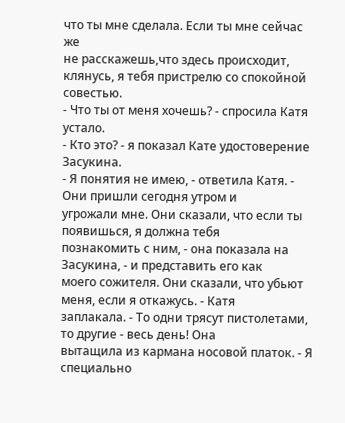что ты мне сделала. Если ты мне сейчас же
не расскажешь,что здесь происходит, клянусь, я тебя пристрелю со спокойной
совестью.
- Что ты от меня хочешь? - спросила Катя устало.
- Кто это? - я показал Кате удостоверение Засукина.
- Я понятия не имею, - ответила Катя. - Они пришли сегодня утром и
угрожали мне. Они сказали, что если ты появишься, я должна тебя
познакомить с ним, - она показала на Засукина, - и представить его как
моего сожителя. Они сказали, что убьют меня, если я откажусь. - Катя
заплакала. - То одни трясут пистолетами, то другие - весь день! Она
вытащила из кармана носовой платок. - Я специально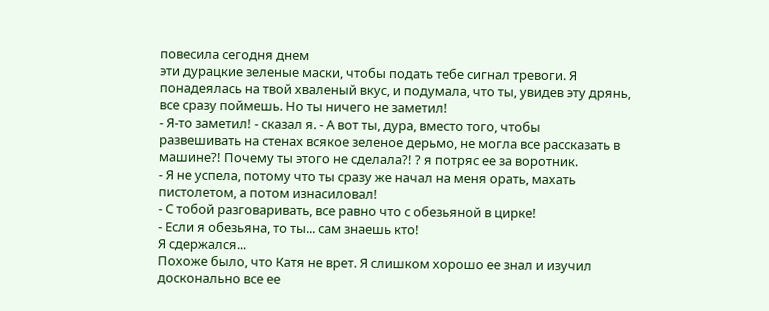повесила сегодня днем
эти дурацкие зеленые маски, чтобы подать тебе сигнал тревоги. Я
понадеялась на твой хваленый вкус, и подумала, что ты, увидев эту дрянь,
все сразу поймешь. Но ты ничего не заметил!
- Я-то заметил! - сказал я. - А вот ты, дура, вместо того, чтобы
развешивать на стенах всякое зеленое дерьмо, не могла все рассказать в
машине?! Почему ты этого не сделала?! ? я потряс ее за воротник.
- Я не успела, потому что ты сразу же начал на меня орать, махать
пистолетом, а потом изнасиловал!
- С тобой разговаривать, все равно что с обезьяной в цирке!
- Если я обезьяна, то ты... сам знаешь кто!
Я сдержался...
Похоже было, что Катя не врет. Я слишком хорошо ее знал и изучил
досконально все ее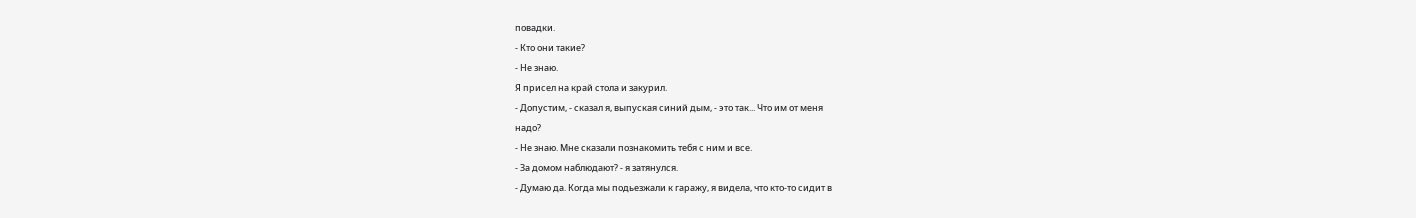повадки.
- Кто они такие?
- Не знаю.
Я присел на край стола и закурил.
- Допустим, - сказал я, выпуская синий дым, - это так... Что им от меня
надо?
- Не знаю. Мне сказали познакомить тебя с ним и все.
- За домом наблюдают? - я затянулся.
- Думаю да. Когда мы подьезжали к гаражу, я видела, что кто-то сидит в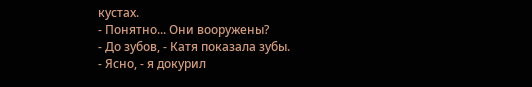кустах.
- Понятно... Они вооружены?
- До зубов, - Катя показала зубы.
- Ясно, - я докурил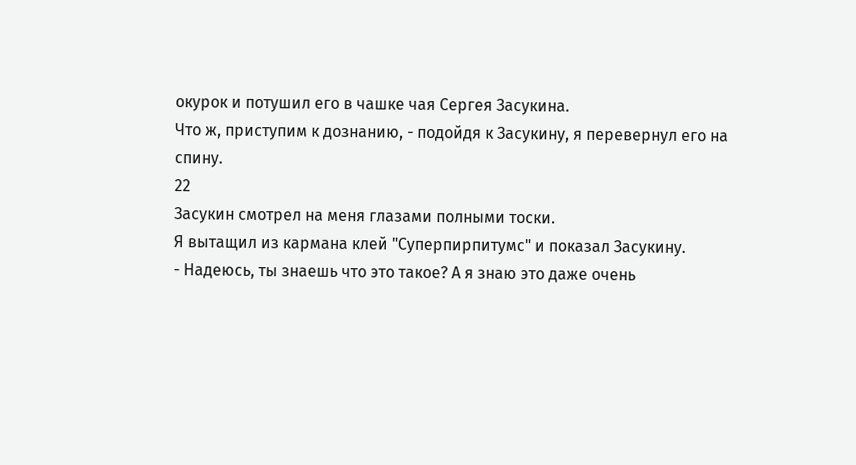окурок и потушил его в чашке чая Сергея Засукина.
Что ж, приступим к дознанию, - подойдя к Засукину, я перевернул его на
спину.
22
Засукин смотрел на меня глазами полными тоски.
Я вытащил из кармана клей "Суперпирпитумс" и показал Засукину.
- Надеюсь, ты знаешь что это такое? А я знаю это даже очень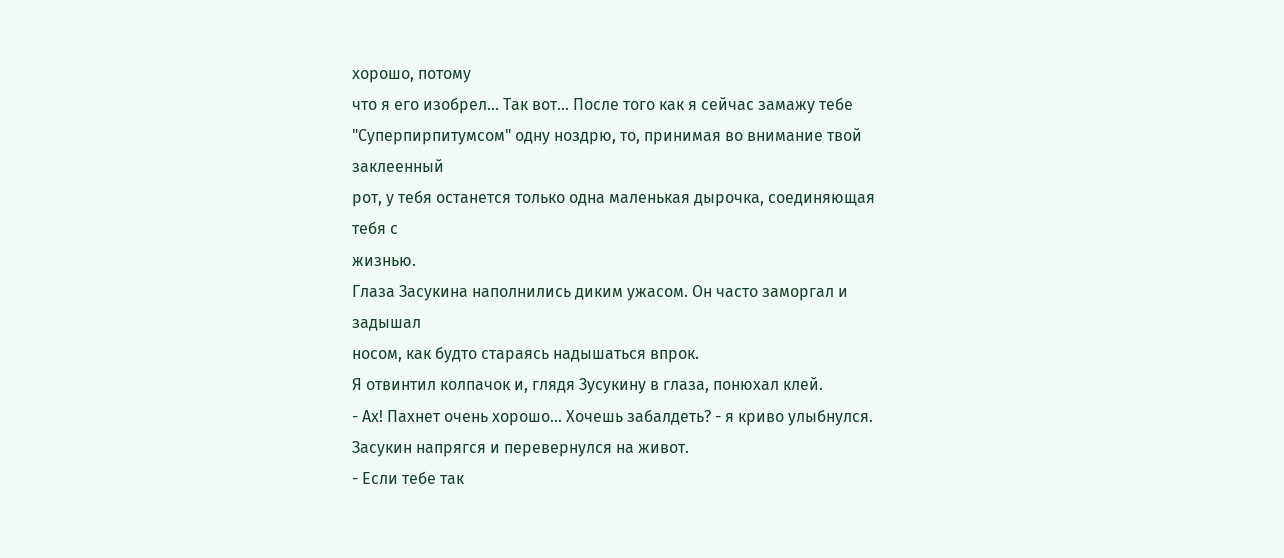хорошо, потому
что я его изобрел... Так вот... После того как я сейчас замажу тебе
"Суперпирпитумсом" одну ноздрю, то, принимая во внимание твой заклеенный
рот, у тебя останется только одна маленькая дырочка, соединяющая тебя с
жизнью.
Глаза Засукина наполнились диким ужасом. Он часто заморгал и задышал
носом, как будто стараясь надышаться впрок.
Я отвинтил колпачок и, глядя Зусукину в глаза, понюхал клей.
- Ах! Пахнет очень хорошо... Хочешь забалдеть? - я криво улыбнулся.
Засукин напрягся и перевернулся на живот.
- Если тебе так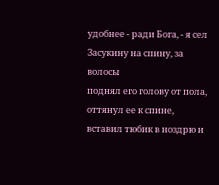удобнее - ради Бога, - я сел Засукину на спину, за волосы
поднял его голову от пола, оттянул ее к спине, вставил тюбик в ноздрю и